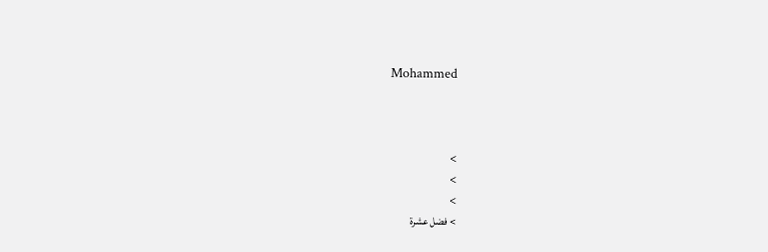Mohammed



>
>
>
> فضل عشرة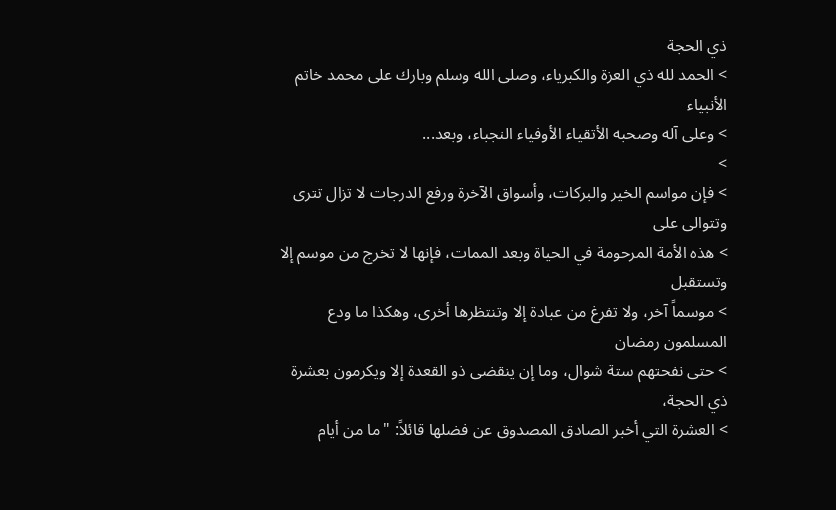ذي الحجة
> الحمد لله ذي العزة والكبرياء، وصلى الله وسلم وبارك على محمد خاتم الأنبياء
> وعلى آله وصحبه الأتقياء الأوفياء النجباء، وبعد...
>
> فإن مواسم الخير والبركات، وأسواق الآخرة ورفع الدرجات لا تزال تترى وتتوالى على
> هذه الأمة المرحومة في الحياة وبعد الممات، فإنها لا تخرج من موسم إلا وتستقبل
> موسماً آخر، ولا تفرغ من عبادة إلا وتنتظرها أخرى، وهكذا ما ودع المسلمون رمضان
> حتى نفحتهم ستة شوال، وما إن ينقضى ذو القعدة إلا ويكرمون بعشرة ذي الحجة،
> العشرة التي أخبر الصادق المصدوق عن فضلها قائلاً: "ما من أيام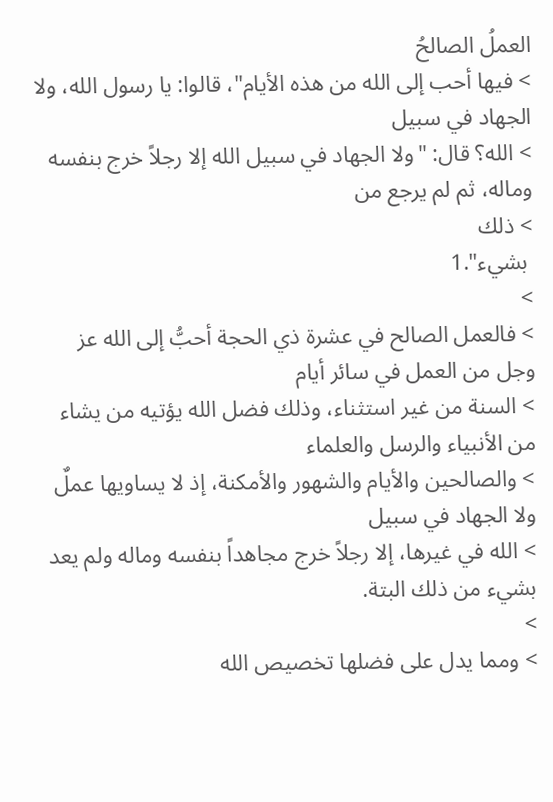العملُ الصالحُ
> فيها أحب إلى الله من هذه الأيام"، قالوا: يا رسول الله، ولا الجهاد في سبيل
> الله؟ قال: "ولا الجهاد في سبيل الله إلا رجلاً خرج بنفسه وماله، ثم لم يرجع من
> ذلك
 بشيء".1
>
> فالعمل الصالح في عشرة ذي الحجة أحبُّ إلى الله عز وجل من العمل في سائر أيام
> السنة من غير استثناء، وذلك فضل الله يؤتيه من يشاء من الأنبياء والرسل والعلماء
> والصالحين والأيام والشهور والأمكنة، إذ لا يساويها عملٌ ولا الجهاد في سبيل
> الله في غيرها، إلا رجلاً خرج مجاهداً بنفسه وماله ولم يعد بشيء من ذلك البتة.
>
> ومما يدل على فضلها تخصيص الله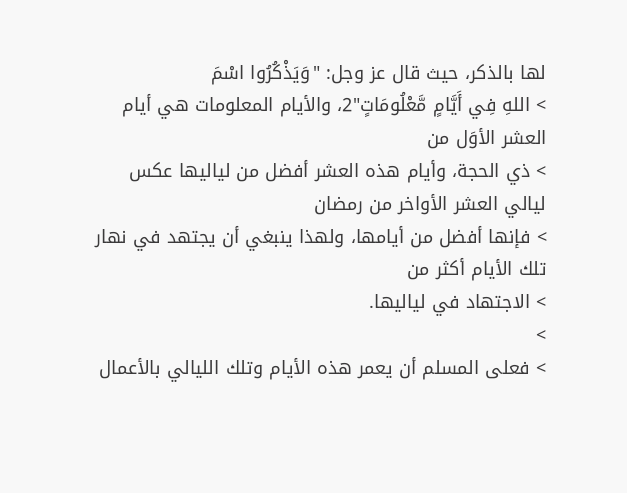لها بالذكر، حيث قال عز وجل: "وَيَذْكُرُوا اسْمَ
> اللهِ فِي أَيَّامٍ مَّعْلُومَاتٍ"2، والأيام المعلومات هي أيام العشر الأوَل من
> ذي الحجة، وأيام هذه العشر أفضل من لياليها عكس ليالي العشر الأواخر من رمضان
> فإنها أفضل من أيامها، ولهذا ينبغي أن يجتهد في نهار تلك الأيام أكثر من
> الاجتهاد في لياليها.
>
> فعلى المسلم أن يعمر هذه الأيام وتلك الليالي بالأعمال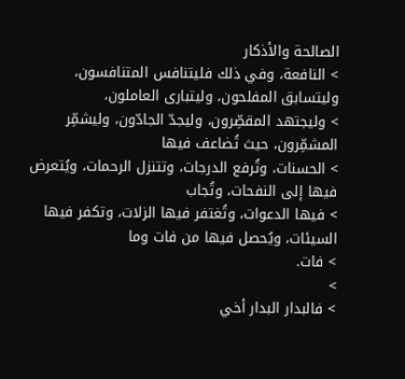الصالحة والأذكار
> النافعة، وفي ذلك فليتنافس المتنافسون، وليتسابق المفلحون، وليتبارى العاملون،
> وليجتهد المقصِّرون، وليجدّ الجادّون، وليشمِّر المشمِّرون، حيث تُضاعف فيها
> الحسنات، وتُرفع الدرجات، وتتنزل الرحمات، ويُتعرض فيها إلى النفحات، وتُجاب
> فيها الدعوات، وتُغتفر فيها الزلات، وتكفر فيها السيئات، ويُحصل فيها من فات وما
> فات.
>
> فالبدار البدار أخي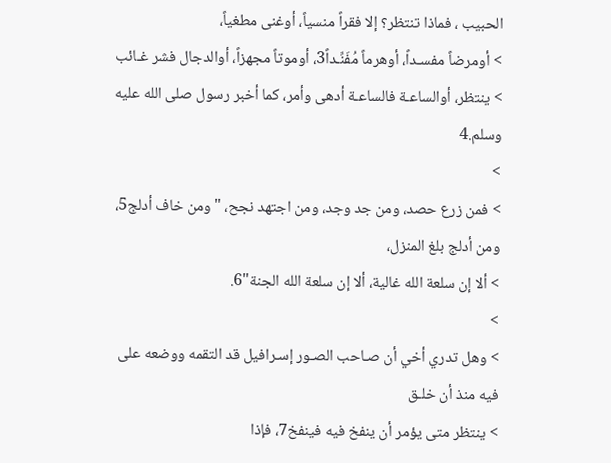الحبيب ، فماذا تنتظر؟ إلا فقراً منسياً، أوغنى مطغياً،
> أومرضاً مفسـداً، أوهرماً مُفَنِّـداً3، أوموتاً مجهزاً، أوالدجال فشر غـائب
> ينتظر، أوالساعـة فالساعـة أدهى وأمر، كما أخبر رسول صلى الله عليه وسلم.4
>
> فمن زرع حصد، ومن جد وجد، ومن اجتهد نجح، "ومن خاف أدلج5، ومن أدلج بلغ المنزل،
> ألا إن سلعة الله غالية، ألا إن سلعة الله الجنة"6.
>
> وهل تدري أخي أن صـاحب الصـور إسـرافيل قد التقمه ووضعه على فيه منذ أن خلـق
> ينتظر متى يؤمر أن ينفخ فيه فينفخ7، فإذا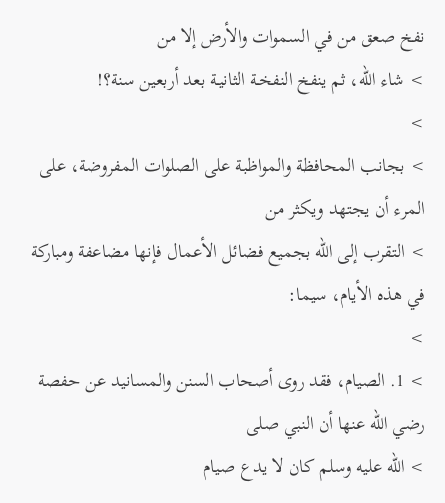نفخ صعق من في السموات والأرض إلا من
> شاء الله، ثم ينفخ النفخـة الثانيـة بعد أربعين سنة؟!
>
> بجانب المحافظة والمواظبة على الصلوات المفروضة، على المرء أن يجتهد ويكثر من
> التقرب إلى الله بجميع فضائل الأعمال فإنها مضاعفة ومباركة في هذه الأيام، سيما:
>
> 1. الصيام، فقد روى أصحاب السنن والمسانيد عن حفصة رضي الله عنها أن النبي صلى
> الله عليه وسلم كان لا يدع صيام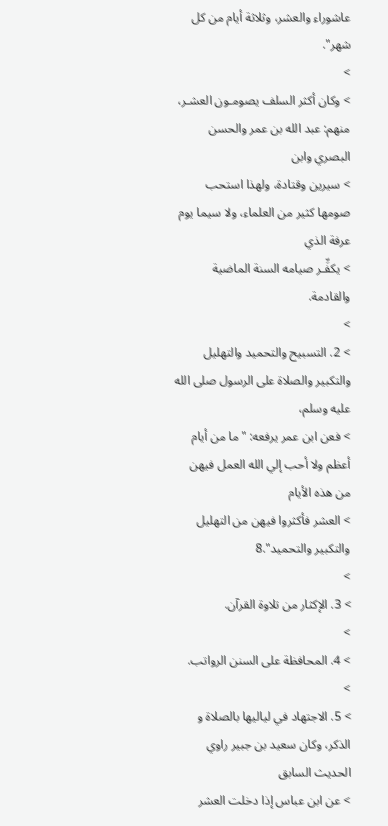عاشوراء والعشر، وثلاثة أيام من كل شهر".
>
> وكان أكثر السلف يصومـون العشـر، منهم: عبد الله بن عمر والحسن البصري وابن
> سيرين وقتادة، ولهذا استحب صومها كثير من العلماء، ولا سيما يوم عرفة الذي
> يكفِّـر صيامه السنة الماضية والقادمة.
>
> 2. التسبيح والتحميد والتهليل والتكبير والصلاة على الرسول صلى الله عليه وسلم،
> فعن ابن عمر يرفعه: "ما من أيام أعظم ولا أحب إلي الله العمل فيهن من هذه الأيام
> العشر فأكثروا فيهن من التهليل والتكبير والتحميد".8
>
> 3. الإكثار من تلاوة القرآن.
>
> 4. المحافظة على السنن الرواتب.
>
> 5. الاجتهاد في لياليها بالصلاة و الذكر، وكان سعيد بن جبير راوي الحديث السابق
> عن ابن عباس إذا دخلت العشر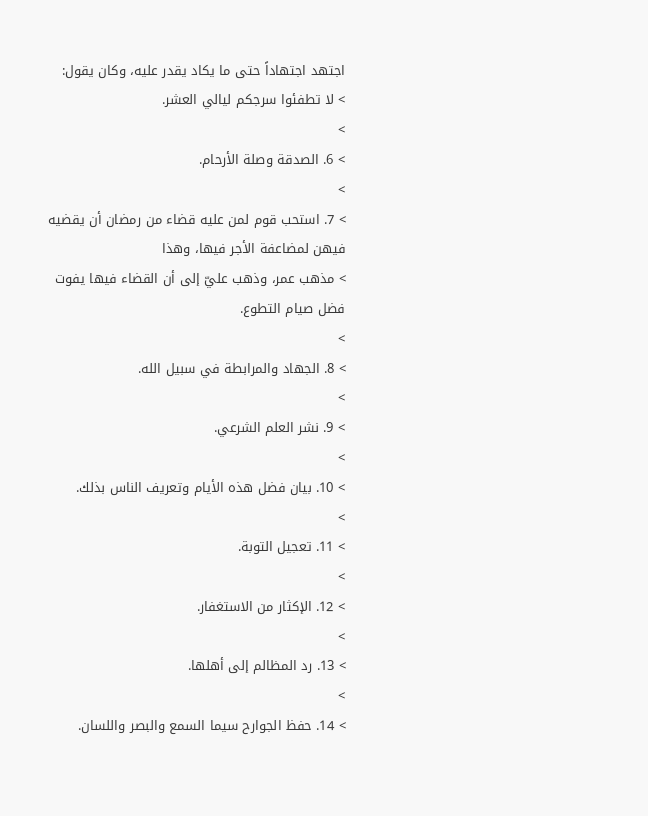اجتهد اجتهاداً حتى ما يكاد يقدر عليه، وكان يقول:
> لا تطفئوا سرجكم ليالي العشر.
>
> 6. الصدقة وصلة الأرحام.
>
> 7. استحب قوم لمن عليه قضاء من رمضان أن يقضيه فيهن لمضاعفة الأجر فيها، وهذا
> مذهب عمر، وذهب عليّ إلى أن القضاء فيها يفوت فضل صيام التطوع.
>
> 8. الجهاد والمرابطة في سبيل الله.
>
> 9. نشر العلم الشرعي.
>
> 10. بيان فضل هذه الأيام وتعريف الناس بذلك.
>
> 11. تعجيل التوبة.
>
> 12. الإكثار من الاستغفار.
>
> 13. رد المظالم إلى أهلها.
>
> 14. حفظ الجوارح سيما السمع والبصر واللسان.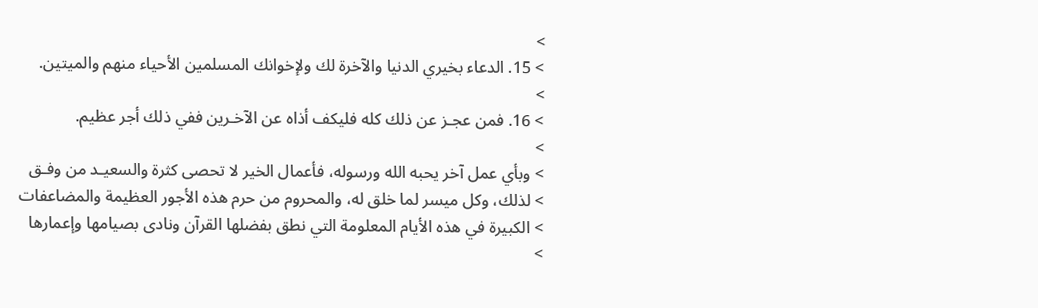>
> 15. الدعاء بخيري الدنيا والآخرة لك ولإخوانك المسلمين الأحياء منهم والميتين.
>
> 16. فمن عجـز عن ذلك كله فليكف أذاه عن الآخـرين ففي ذلك أجر عظيم.
>
> وبأي عمل آخر يحبه الله ورسوله، فأعمال الخير لا تحصى كثرة والسعيـد من وفـق
> لذلك، وكل ميسر لما خلق له، والمحروم من حرم هذه الأجور العظيمة والمضاعفات
> الكبيرة في هذه الأيام المعلومة التي نطق بفضلها القرآن ونادى بصيامها وإعمارها
>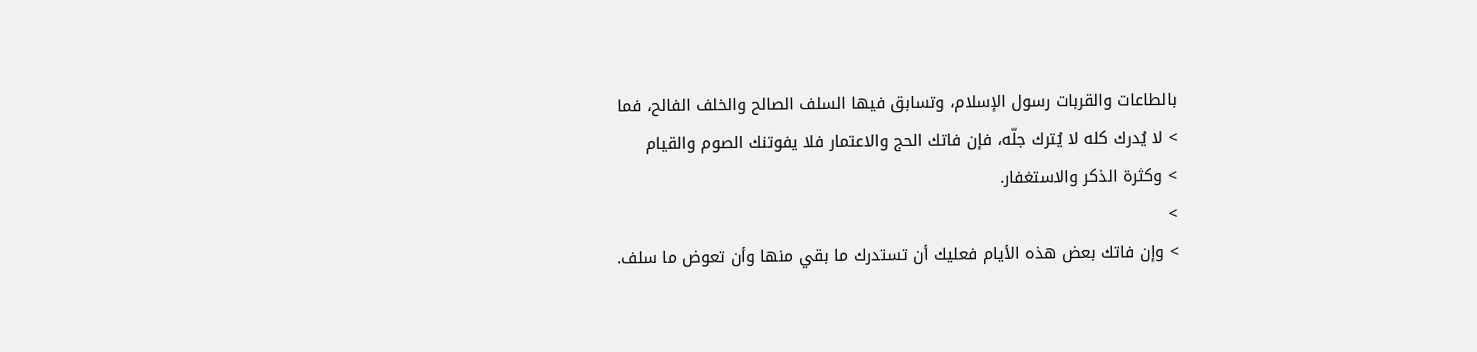بالطاعات والقربات رسول الإسلام، وتسابق فيها السلف الصالح والخلف الفالح، فما
> لا يُدرك كله لا يُترك جلّه، فإن فاتك الحج والاعتمار فلا يفوتنك الصوم والقيام
> وكثرة الذكر والاستغفار.
>
> وإن فاتك بعض هذه الأيام فعليك أن تستدرك ما بقي منها وأن تعوض ما سلف.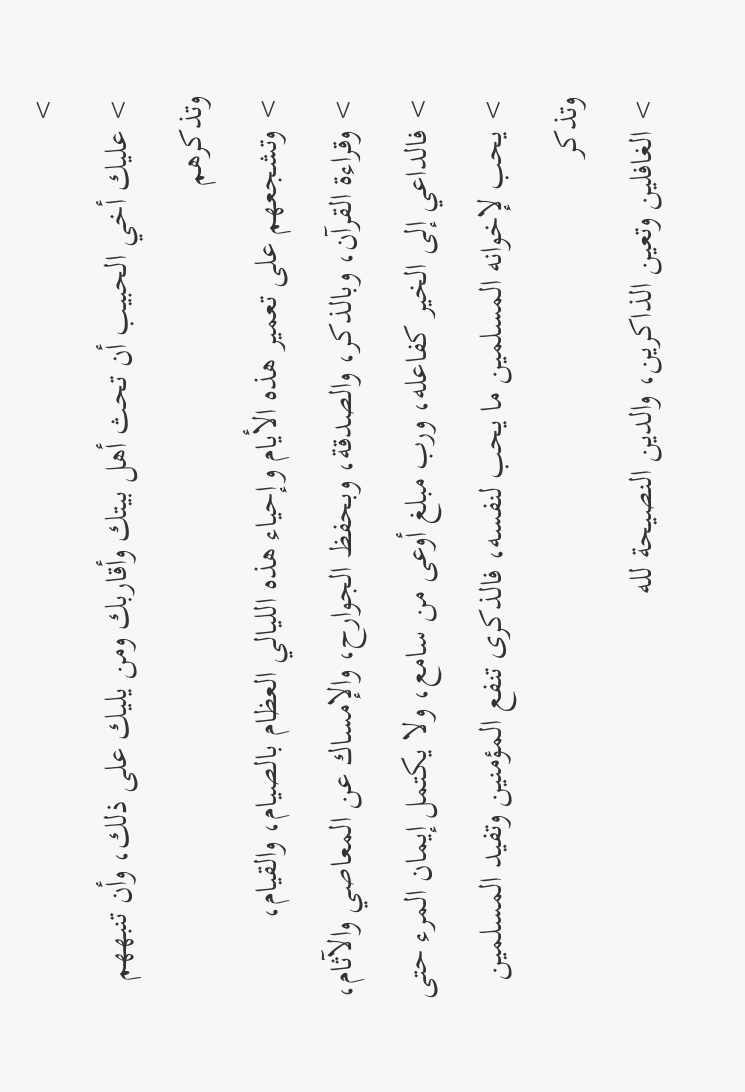>
> عليك أخي الحبيب أن تحث أهل بيتك وأقاربك ومن يليك على ذلك، وأن تنبههم وتذكرهم
> وتشجعهم على تعمير هذه الأيام وإحياء هذه الليالي العظام بالصيام، والقيام،
> وقراءة القرآن، وبالذكر، والصدقة، وبحفظ الجوارح، والإمساك عن المعاصي والآثام،
> فالداعي إلى الخير كفاعله، ورب مبلغ أوعى من سامع، ولا يكتمل إيمان المرء حتى
> يحب لإخوانه المسلمين ما يحب لنفسه، فالذكرى تنفع المؤمنين وتفيد المسلمين وتذكر
> الغافلين وتعين الذاكرين، والدين النصيحة لله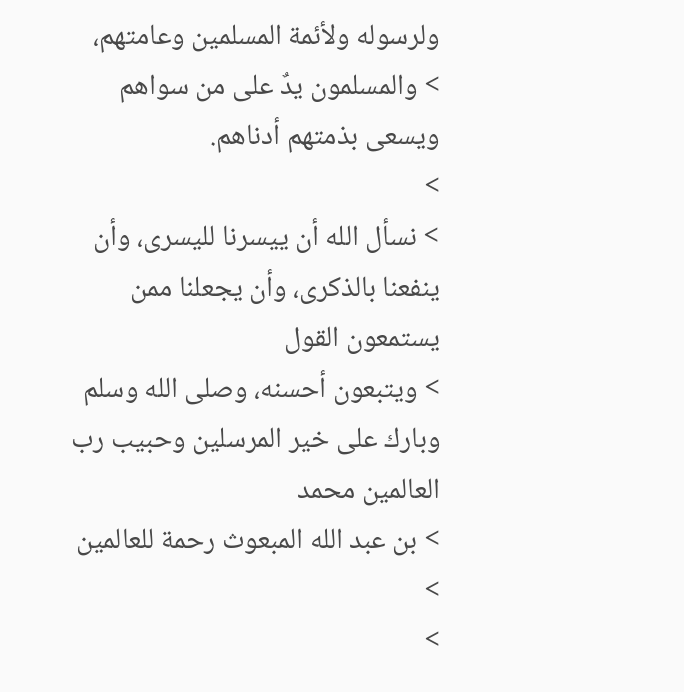ولرسوله ولأئمة المسلمين وعامتهم،
> والمسلمون يدٌ على من سواهم ويسعى بذمتهم أدناهم.
>
> نسأل الله أن ييسرنا لليسرى، وأن ينفعنا بالذكرى، وأن يجعلنا ممن يستمعون القول
> ويتبعون أحسنه، وصلى الله وسلم وبارك على خير المرسلين وحبيب رب العالمين محمد
> بن عبد الله المبعوث رحمة للعالمين
>
>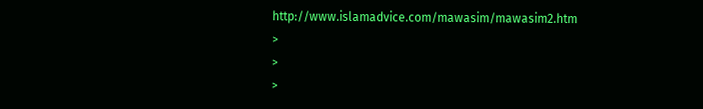http://www.islamadvice.com/mawasim/mawasim2.htm
>
>
>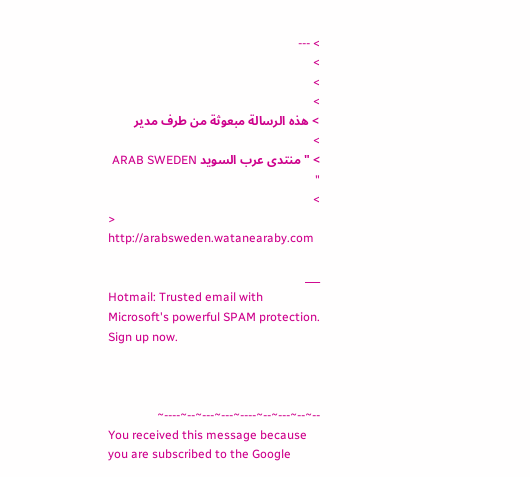> ---
>
>
>
> هذه الرسالة مبعوثة من طرف مدير
>
> "منتدى عرب السويد ARAB SWEDEN "
>
> http://arabsweden.watanearaby.com

___
Hotmail: Trusted email with Microsoft's powerful SPAM protection. Sign up now.



--~--~---~--~----~---~---~--~----~
You received this message because you are subscribed to the Google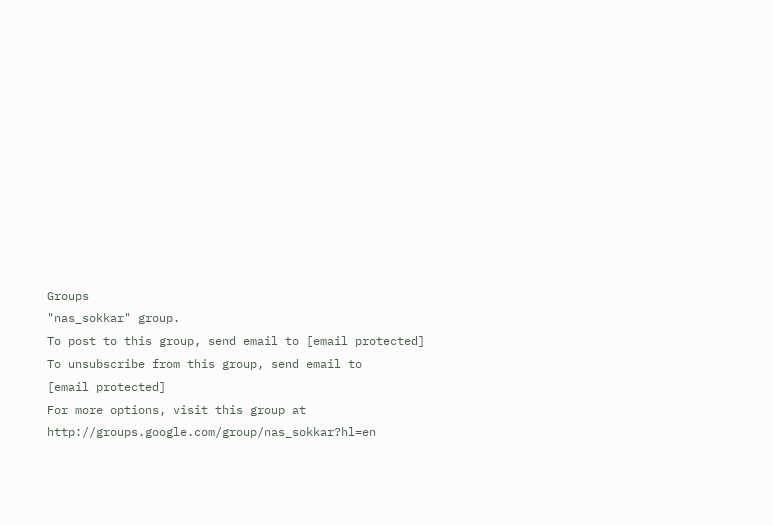Groups
"nas_sokkar" group.
To post to this group, send email to [email protected]
To unsubscribe from this group, send email to
[email protected]
For more options, visit this group at
http://groups.google.com/group/nas_sokkar?hl=en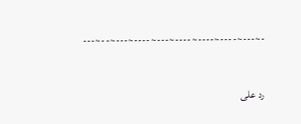-~---~----~----~----~---~----~---~--~---

رد على